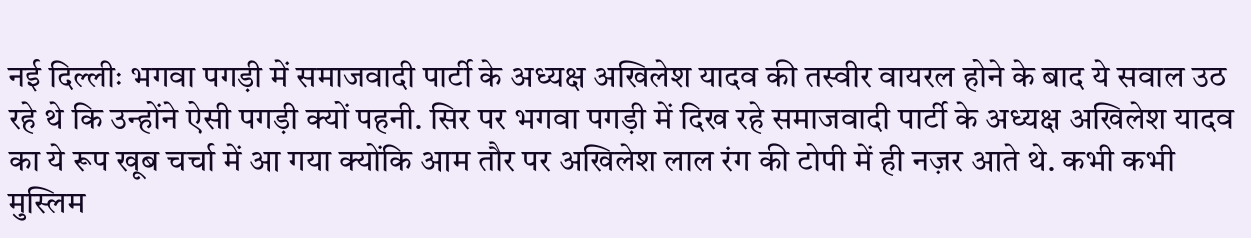नई दिल्लीः भगवा पगड़ी में समाजवादी पार्टी के अध्यक्ष अखिलेश यादव की तस्वीर वायरल होने के बाद ये सवाल उठ रहे थे कि उन्होंने ऐसी पगड़ी क्यों पहनी. सिर पर भगवा पगड़ी में दिख रहे समाजवादी पार्टी के अध्यक्ष अखिलेश यादव का ये रूप खूब चर्चा में आ गया क्योंकि आम तौर पर अखिलेश लाल रंग की टोपी में ही नज़र आते थे. कभी कभी मुस्लिम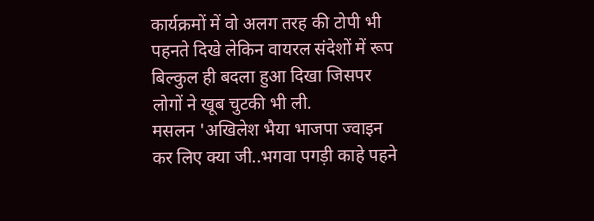कार्यक्रमों में वो अलग तरह की टोपी भी पहनते दिखे लेकिन वायरल संदेशों में रूप बिल्कुल ही बदला हुआ दिखा जिसपर लोगों ने खूब चुटकी भी ली.
मसलन 'अखिलेश भैया भाजपा ज्वाइन कर लिए क्या जी..भगवा पगड़ी काहे पहने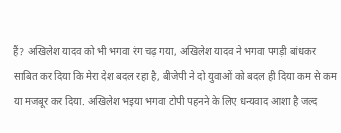हैं? अखिलेश यादव को भी भगवा रंग चढ़ गया, अखिलेश यादव ने भगवा पगड़ी बांधकर साबित कर दिया कि मेरा देश बदल रहा है, बीजेपी ने दो युवाओं को बदल ही दिया कम से कम या मजबूर कर दिया. अखिलेश भइया भगवा टोपी पहनने के लिए धन्यवाद आशा है जल्द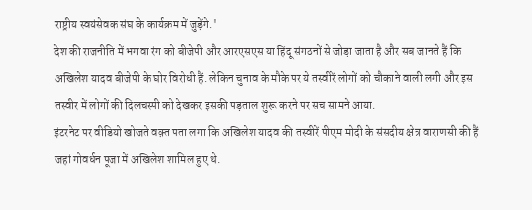राष्ट्रीय स्वयंसेवक संघ के कार्यक्रम में जुड़ेंगे.'
देश की राजनीति में भगवा रंग को बीजेपी और आरएसएस या हिंदू संगठनों से जोड़ा जाता है और सब जानते हैं कि अखिलेश यादव बीजेपी के घोर विरोधी हैं. लेकिन चुनाव के मौके पर ये तस्वीरें लोगों को चौकाने वाली लगी और इस तस्वीर में लोगों की दिलचस्पी को देखकर इसकी पड़ताल शुरू करने पर सच सामने आया.
इंटरनेट पर वीडियो खोजते वक़्त पता लगा कि अखिलेश यादव की तस्वीरें पीएम मोदी के संसदीय क्षेत्र वाराणसी की हैं जहां गोवर्धन पूजा में अखिलेश शामिल हुए थे.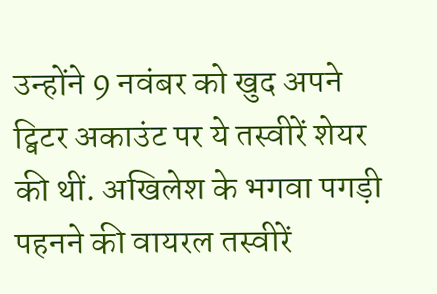उन्होंने 9 नवंबर को खुद अपने ट्विटर अकाउंट पर ये तस्वीरें शेयर की थीं. अखिलेश के भगवा पगड़ी पहनने की वायरल तस्वीरें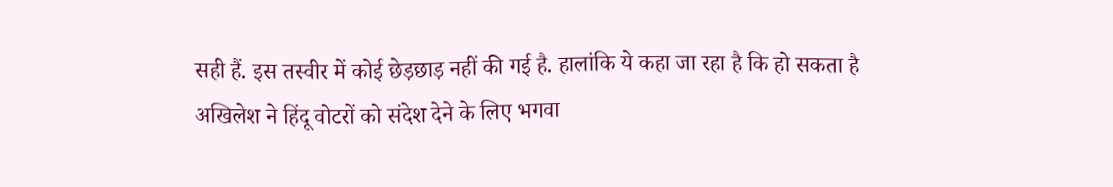सही हैं. इस तस्वीर में कोई छेड़छाड़ नहीं की गई है. हालांकि ये कहा जा रहा है कि हो सकता है अखिलेश ने हिंदू वोटरों को संदेश देने के लिए भगवा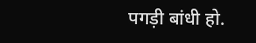पगड़ी बांधी हो.